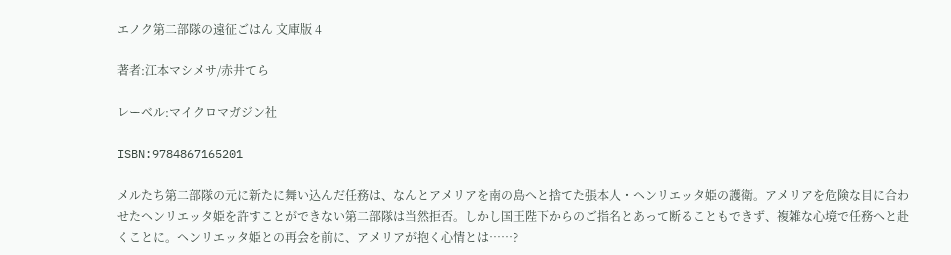エノク第二部隊の遠征ごはん 文庫版 4

著者:江本マシメサ/赤井てら

レーベル:マイクロマガジン社

ISBN:9784867165201

メルたち第二部隊の元に新たに舞い込んだ任務は、なんとアメリアを南の島へと捨てた張本人・ヘンリエッタ姫の護衛。アメリアを危険な目に合わせたヘンリエッタ姫を許すことができない第二部隊は当然拒否。しかし国王陛下からのご指名とあって断ることもできず、複雑な心境で任務へと赴くことに。ヘンリエッタ姫との再会を前に、アメリアが抱く心情とは……?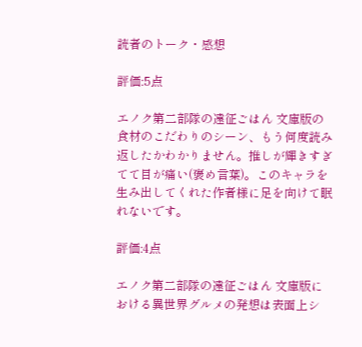読者のトーク・感想

評価:5点

エノク第二部隊の遠征ごはん 文庫版の食材のこだわりのシーン、もう何度読み返したかわかりません。推しが輝きすぎてて目が痛い(褒め言葉)。このキャラを生み出してくれた作者様に足を向けて眠れないです。

評価:4点

エノク第二部隊の遠征ごはん 文庫版における異世界グルメの発想は表面上シ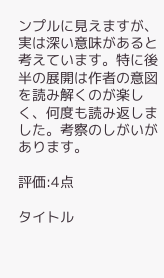ンプルに見えますが、実は深い意味があると考えています。特に後半の展開は作者の意図を読み解くのが楽しく、何度も読み返しました。考察のしがいがあります。

評価:4点

タイトル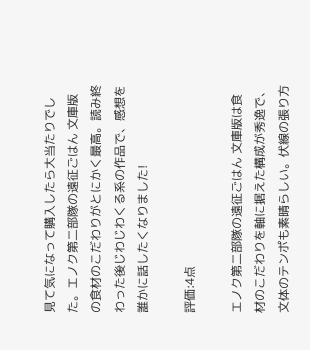見て気になって購入したら大当たりでした。エノク第二部隊の遠征ごはん 文庫版の食材のこだわりがとにかく最高。読み終わった後じわじわくる系の作品で、感想を誰かに話したくなりました!

評価:4点

エノク第二部隊の遠征ごはん 文庫版は食材のこだわりを軸に据えた構成が秀逸で、文体のテンポも素晴らしい。伏線の張り方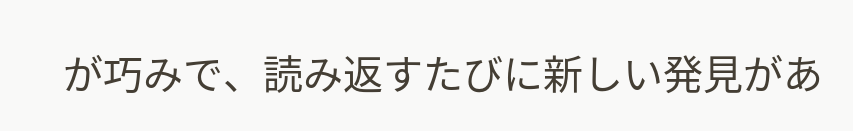が巧みで、読み返すたびに新しい発見があ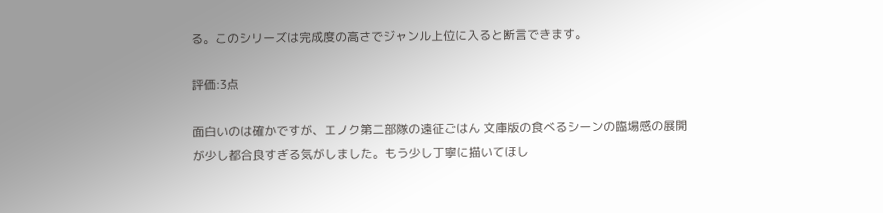る。このシリーズは完成度の高さでジャンル上位に入ると断言できます。

評価:3点

面白いのは確かですが、エノク第二部隊の遠征ごはん 文庫版の食べるシーンの臨場感の展開が少し都合良すぎる気がしました。もう少し丁寧に描いてほし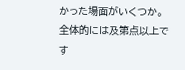かった場面がいくつか。全体的には及第点以上です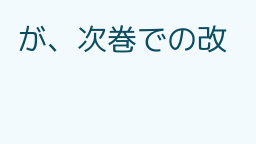が、次巻での改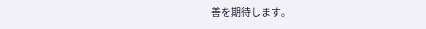善を期待します。